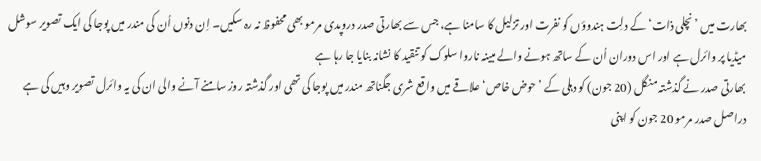بھارت میں ’نچلی ذات‘ کے دلِت ہندوؤں کو نفرت اور تزلیل کا سامنا ہے، جس سے بھارتی صدر دروپدی مرمو بھی محفوظ نہ رہ سکیں۔ اِن دنوں اُن کی مندر میں پوجا کی ایک تصویر سوشل میڈیا پر وائرل ہے اور اس دوران اُن کے ساتھ ہونے والے مبینہ ناروا سلوک کو تنقید کا نشانہ بنایا جا رہا ہے
بھارتی صدر نے گذشتہ منگل (20 جون) کو دہلی کے ’حوض خاص‘ علاقے میں واقع شری جگناتھ مندر میں پوجا کی تھی اور گذشتہ روز سامنے آنے والی ان کی یہ وائرل تصویر وہیں کی ہے
دراصل صدر مرمو 20 جون کو اپنی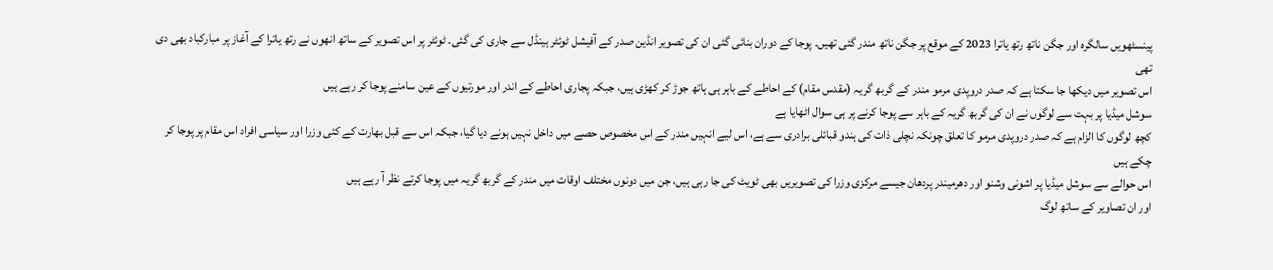پینسٹھویں سالگرہ اور جگن ناتھ رتھ یاترا 2023 کے موقع پر جگن ناتھ مندر گئی تھیں۔ پوجا کے دوران بنائی گئی ان کی تصویر انڈین صدر کے آفیشل ٹوئٹر ہینڈل سے جاری کی گئی۔ ٹوئٹر پر اس تصویر کے ساتھ انھوں نے رتھ یاترا کے آغاز پر مبارکباد بھی دی تھی
اس تصویر میں دیکھا جا سکتا ہے کہ صدر دروپدی مرمو مندر کے گربھ گریہ (مقدس مقام) کے احاطے کے باہر ہی ہاتھ جوڑ کر کھڑی ہیں، جبکہ پجاری احاطے کے اندر اور مورتیوں کے عین سامنے پوجا کر رہے ہیں
سوشل میڈیا پر بہت سے لوگوں نے ان کی گربھ گریہ کے باہر سے پوجا کرنے پر ہی سوال اٹھایا ہے
کچھ لوگوں کا الزام ہے کہ صدر دروپدی مرمو کا تعلق چونکہ نچلی ذات کی ہندو قبائلی برادری سے ہے، اس لیے انہیں مندر کے اس مخصوص حصے میں داخل نہیں ہونے دیا گیا، جبکہ اس سے قبل بھارت کے کئی وزرا اور سیاسی افراد اس مقام پر پوجا کر چکے ہیں
اس حوالے سے سوشل میڈیا پر اشونی وشنو اور دھرمیندر پردھان جیسے مرکزی وزرا کی تصویریں بھی ٹویٹ کی جا رہی ہیں، جن میں دونوں مختلف اوقات میں مندر کے گربھ گریہ میں پوجا کرتے نظر آ رہے ہیں
اور ان تصاویر کے ساتھ لوگ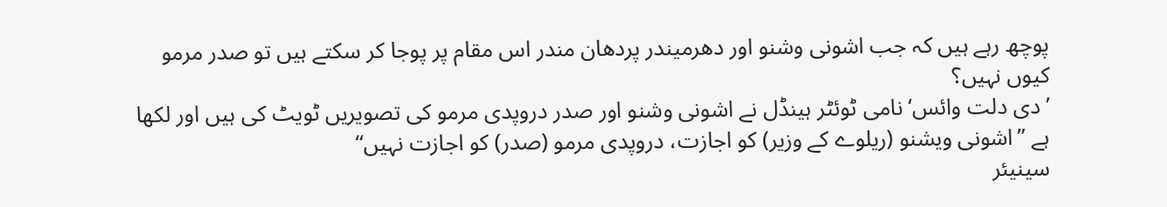پوچھ رہے ہیں کہ جب اشونی وشنو اور دھرمیندر پردھان مندر اس مقام پر پوجا کر سکتے ہیں تو صدر مرمو کیوں نہیں؟
’دی دلت وائس‘ نامی ٹوئٹر ہینڈل نے اشونی وشنو اور صدر دروپدی مرمو کی تصویریں ٹویٹ کی ہیں اور لکھا ہے ”اشونی ویشنو (ریلوے کے وزیر) کو اجازت، دروپدی مرمو (صدر) کو اجازت نہیں“
سینیئر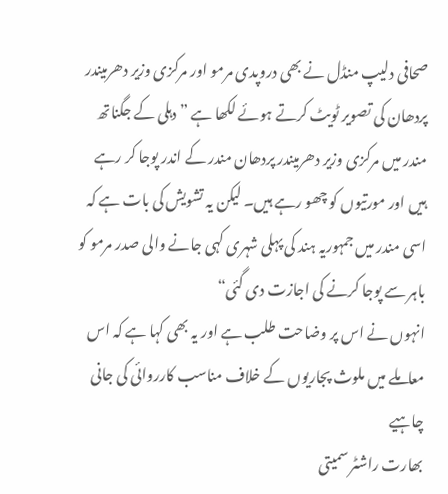صحافی دلیپ منڈل نے بھی دروپدی مرمو اور مرکزی وزیر دھرمیندر پردھان کی تصویر ٹویٹ کرتے ہوئے لکھا ہے ”دہلی کے جگناتھ مندر میں مرکزی وزیر دھرمیندر پردھان مندر کے اندر پوجا کر رہے ہیں اور مورتیوں کو چھو رہے ہیں۔ لیکن یہ تشویش کی بات ہے کہ اسی مندر میں جمہوریہ ہند کی پہلی شہری کہی جانے والی صدر مرمو کو باہر سے پوجا کرنے کی اجازت دی گئی“
انہوں نے اس پر وضاحت طلب ہے اور یہ بھی کہا ہے کہ اس معاملے میں ملوث پجاریوں کے خلاف مناسب کارروائی کی جانی چاہیے
بھارت راشٹر سمیتی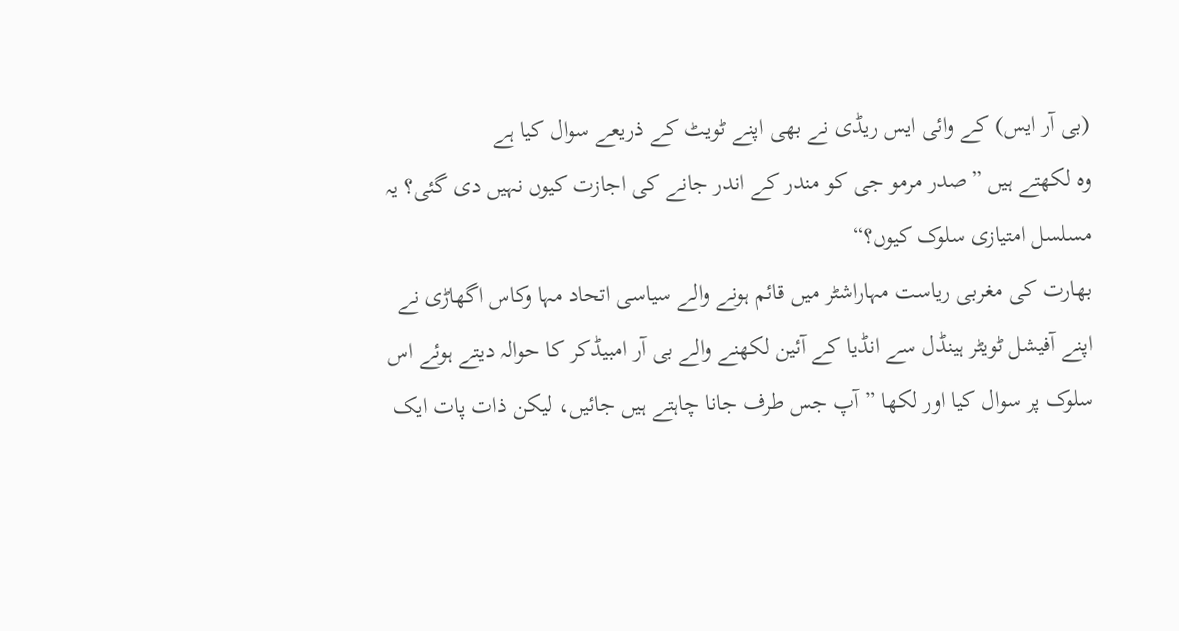(بی آر ایس) کے وائی ایس ریڈی نے بھی اپنے ٹویٹ کے ذریعے سوال کیا ہے
وہ لکھتے ہیں ”صدر مرمو جی کو مندر کے اندر جانے کی اجازت کیوں نہیں دی گئی؟ یہ مسلسل امتیازی سلوک کیوں؟“
بھارت کی مغربی ریاست مہاراشٹر میں قائم ہونے والے سیاسی اتحاد مہا وکاس اگھاڑی نے اپنے آفیشل ٹویٹر ہینڈل سے انڈیا کے آئین لکھنے والے بی آر امبیڈکر کا حوالہ دیتے ہوئے اس سلوک پر سوال کیا اور لکھا ”آپ جس طرف جانا چاہتے ہیں جائيں، لیکن ذات پات ایک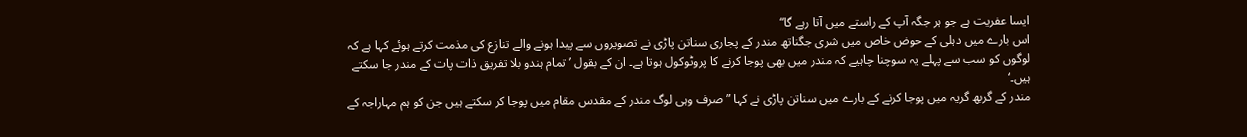ایسا عفریت ہے جو ہر جگہ آپ کے راستے میں آتا رہے گا“
اس بارے میں دہلی کے حوض خاص میں شری جگناتھ مندر کے پجاری سناتن پاڑی نے تصویروں سے پیدا ہونے والے تنازع کی مذمت کرتے ہوئے کہا ہے کہ لوگوں کو سب سے پہلے یہ سوچنا چاہیے کہ مندر میں بھی پوجا کرنے کا پروٹوکول ہوتا ہے۔ ان کے بقول ’تمام ہندو بلا تفریق ذات پات کے مندر جا سکتے ہیں۔‘
مندر کے گربھ گریہ میں پوجا کرنے کے بارے میں سناتن پاڑی نے کہا ”صرف وہی لوگ مندر کے مقدس مقام میں پوجا کر سکتے ہیں جن کو ہم مہاراجہ کے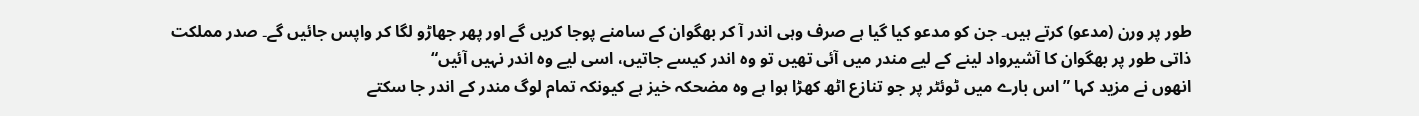طور پر ورن (مدعو) کرتے ہیں۔ جن کو مدعو کیا گیا ہے صرف وہی اندر آ کر بھگوان کے سامنے پوجا کریں گے اور پھر جھاڑو لگا کر واپس جائیں گے۔ صدر مملکت ذاتی طور پر بھگوان کا آشیرواد لینے کے لیے مندر میں آئی تھیں تو وہ اندر کیسے جاتیں، اسی لیے وہ اندر نہیں آئیں“
انھوں نے مزید کہا ”اس بارے میں ٹوئٹر پر جو تنازع اٹھ کھڑا ہوا ہے وہ مضحکہ خیز ہے کیونکہ تمام لوگ مندر کے اندر جا سکتے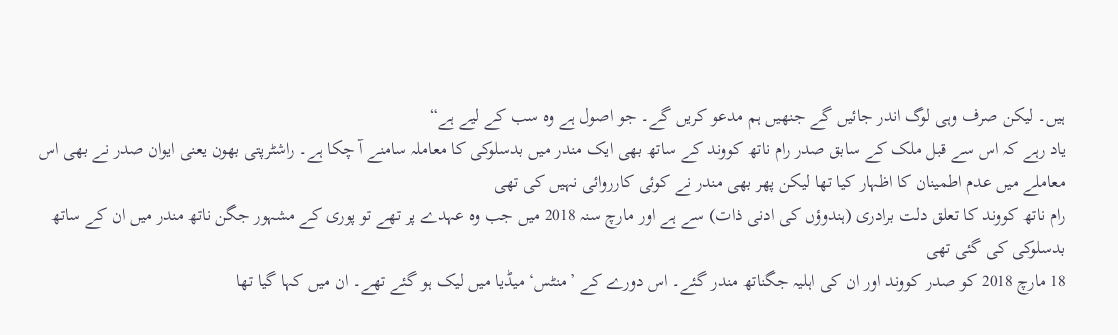ہیں۔ لیکن صرف وہی لوگ اندر جائيں گے جنھیں ہم مدعو کریں گے۔ جو اصول ہے وہ سب کے لیے ہے“
یاد رہے کہ اس سے قبل ملک کے سابق صدر رام ناتھ کووند کے ساتھ بھی ایک مندر میں بدسلوکی کا معاملہ سامنے آ چکا ہے۔ راشٹرپتی بھون یعنی ایوان صدر نے بھی اس معاملے میں عدم اطمینان کا اظہار کیا تھا لیکن پھر بھی مندر نے کوئی کارروائی نہیں کی تھی
رام ناتھ کووند کا تعلق دلت برادری (ہندوؤں کی ادنی ذات) سے ہے اور مارچ سنہ 2018 میں جب وہ عہدے پر تھے تو پوری کے مشہور جگن ناتھ مندر میں ان کے ساتھ بدسلوکی کی گئی تھی
18 مارچ 2018 کو صدر کووند اور ان کی اہلیہ جگناتھ مندر گئے۔ اس دورے کے ’منٹس‘ میڈیا میں لیک ہو گئے تھے۔ ان میں کہا گیا تھا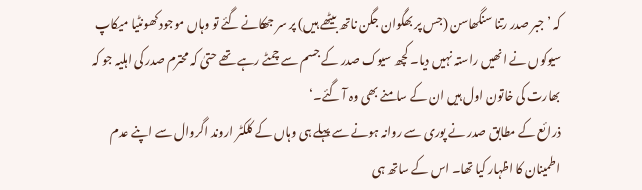کہ ’جبر صدر رتنا سنگھاسن (جس پر بھگوان جگن ناتھ بیٹھے ہیں) پر سر جھکانے گئے تو وہاں موجود کھونٹیا میکاپ سیوکوں نے انھیں راستہ نہیں دیا۔ کچھ سیوک صدر کے جسم سے چمٹے رہے تھے حتیٰ کہ محترم صدر کی اہلیہ جو کہ بھارت کی خاتون اول ہیں ان کے سامنے بھی وہ آ گئے۔‘
ذرائع کے مطابق صدر نے پوری سے روانہ ہونے سے پہلے ہی وہاں کے کلکٹر اروند اگروال سے اپنے عدم اطمینان کا اظہار کیا تھا۔ اس کے ساتھ ہی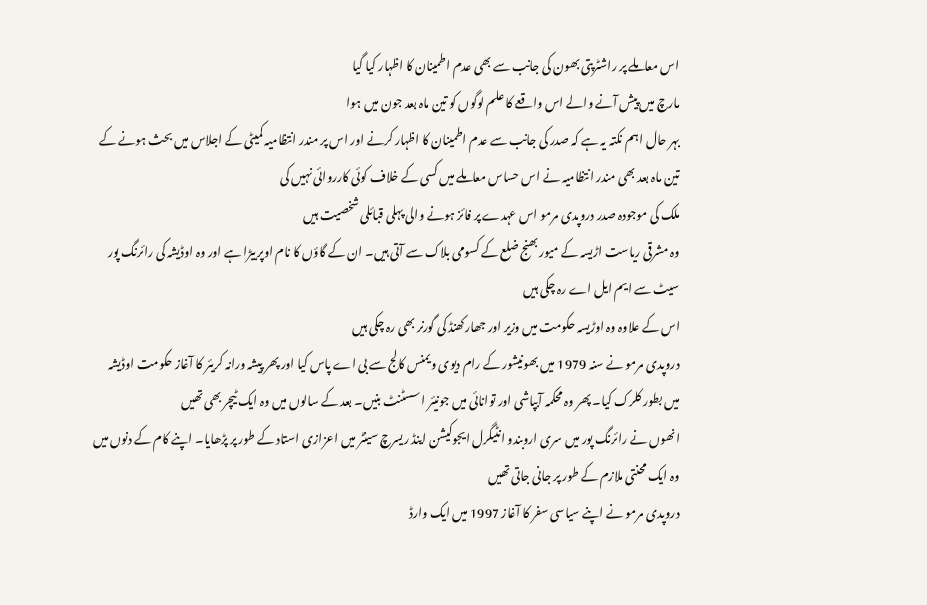اس معاملے پر راشٹرپتی بھون کی جانب سے بھی عدم اطمینان کا اظہار کیا گیا
مارچ میں پیش آنے والے اس واقعے کا علم لوگوں کو تین ماہ بعد جون میں ہوا
بہر حال اہم نکتہ یہ ہے کہ صدر کی جانب سے عدم اطمینان کا اظہار کرنے اور اس پر مندر انتظامیہ کمیٹی کے اجلاس میں بحث ہونے کے تین ماہ بعد بھی مندر انتظامیہ نے اس حساس معاملے میں کسی کے خلاف کوئی کارروائی نہیں کی
ملک کی موجودہ صدر دروپدی مرمو اس عہدے پر فائز ہونے والی پہلی قبائلی شخصیت ہیں
وہ مشرقی ریاست اڑیسہ کے میور بھنج ضلع کے کسومی بلاک سے آتی ہیں۔ ان کے گاؤں کا نام اوپربیڑا ہے اور وہ اوڈیشہ کی رائرنگ پور سیٹ سے ایم ایل اے رہ چکی ہیں
اس کے علاوہ وہ اوڑیسہ حکومت میں وزیر اور جھارکھنڈ کی گورنر بھی رہ چکی ہیں
دروپدی مرمو نے سنہ 1979 میں بھونیشور کے رام دیوی ویمنس کالج سے بی اے پاس کیا اور پھر پیشہ ورانہ کریئر کا آغاز حکومت اوڈیشہ میں بطور کلرک کیا۔ پھر وہ محکمہ آبپاشی اور توانائی میں جونیئر اسسٹنٹ بنیں۔ بعد کے سالوں میں وہ ایک ٹیچر بھی تھیں
انھوں نے رائرنگ پور میں سری اروبندو انٹیگرل ایجوکیشن اینڈ ریسرچ سینٹر میں اعزازی استاد کے طور پر پڑھایا۔ اپنے کام کے دنوں میں وہ ایک محنتی ملازم کے طور پر جانی جاتی تھیں
دروپدی مرمو نے اپنے سیاسی سفر کا آغاز 1997 میں ایک وارڈ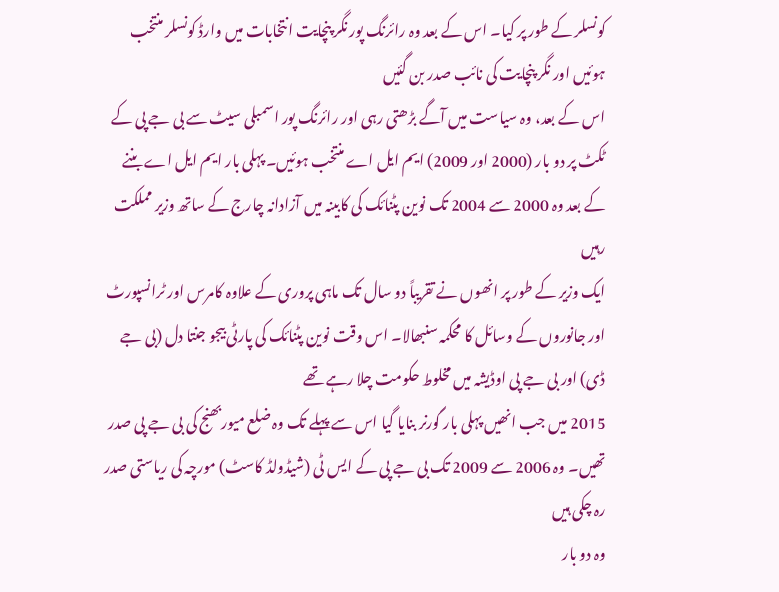کونسلر کے طور پر کیا۔ اس کے بعد وہ رائرنگ پور نگر پنچایت انتخابات میں وارڈ کونسلر منتخب ہوئیں اور نگر پنچایت کی نائب صدر بن گئیں
اس کے بعد، وہ سیاست میں آگے بڑھتی رہی اور رائرنگ پور اسمبلی سیٹ سے بی جے پی کے ٹکٹ پر دو بار (2000 اور 2009) ایم ایل اے منتخب ہوئیں۔ پہلی بار ایم ایل اے بننے کے بعد وہ 2000 سے 2004 تک نوین پٹنائک کی کابینہ میں آزادانہ چارج کے ساتھ وزیر مملکت رہیں
ایک وزیر کے طور پر انھوں نے تقریباً دو سال تک ماہی پروری کے علاوہ کامرس اور ٹرانسپورٹ اور جانوروں کے وسائل کا محکمہ سنبھالا۔ اس وقت نوین پٹنائک کی پارٹی بیجو جنتا دل (بی جے ڈی) اور بی جے پی اوڈیشہ میں مخلوط حکومت چلا رہے تھے
2015 میں جب انھیں پہلی بار گورنر بنایا گیا اس سے پہلے تک وہ ضلع میوربھنج کی بی جے پی صدر تھیں۔ وہ 2006 سے 2009 تک بی جے پی کے ایس ٹی (شیڈولڈ کاسٹ) مورچہ کی ریاستی صدر رہ چکی ہیں
وہ دو بار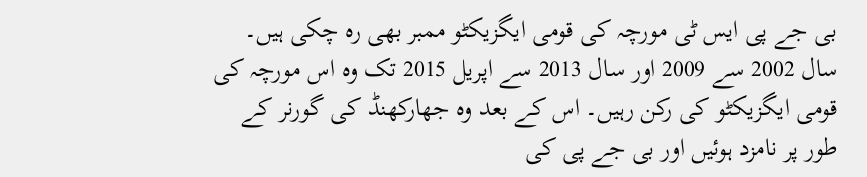بی جے پی ایس ٹی مورچہ کی قومی ایگزیکٹو ممبر بھی رہ چکی ہیں۔ سال 2002 سے 2009 اور سال 2013 سے اپریل 2015 تک وہ اس مورچہ کی قومی ایگزیکٹو کی رکن رہیں۔ اس کے بعد وہ جھارکھنڈ کی گورنر کے طور پر نامزد ہوئیں اور بی جے پی کی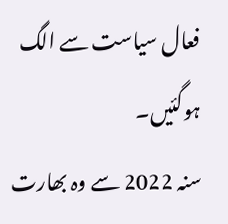فعال سیاست سے الگ ہوگئیں۔
سنہ 2022 سے وہ بھارت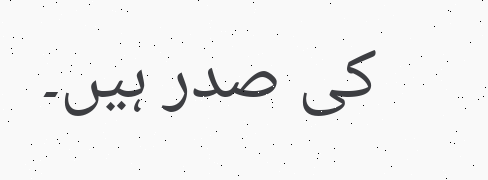کی صدر ہیں۔